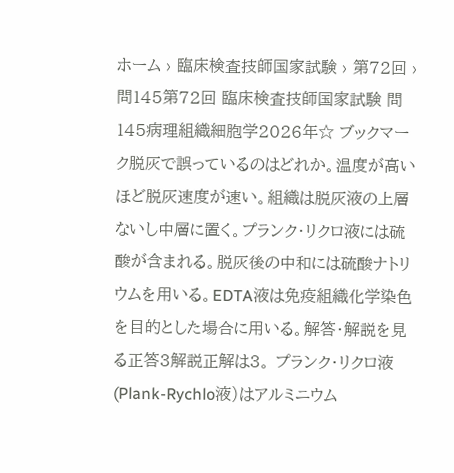ホーム › 臨床検査技師国家試験 › 第72回 › 問145第72回 臨床検査技師国家試験 問145病理組織細胞学2026年☆ ブックマーク脱灰で誤っているのはどれか。温度が高いほど脱灰速度が速い。組織は脱灰液の上層ないし中層に置く。プランク・リクロ液には硫酸が含まれる。脱灰後の中和には硫酸ナトリウムを用いる。EDTA液は免疫組織化学染色を目的とした場合に用いる。解答・解説を見る正答3解説正解は3。 プランク・リクロ液(Plank-Rychlo液)はアルミニウム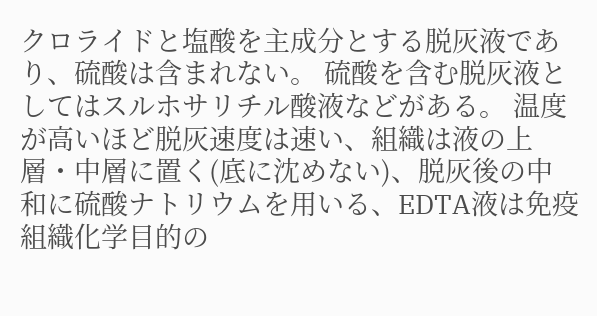クロライドと塩酸を主成分とする脱灰液であり、硫酸は含まれない。 硫酸を含む脱灰液としてはスルホサリチル酸液などがある。 温度が高いほど脱灰速度は速い、組織は液の上層・中層に置く(底に沈めない)、脱灰後の中和に硫酸ナトリウムを用いる、EDTA液は免疫組織化学目的の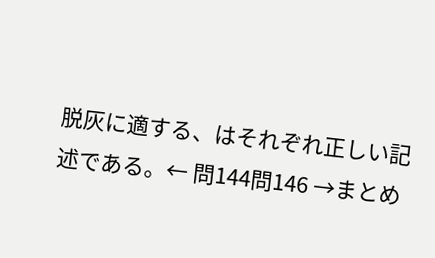脱灰に適する、はそれぞれ正しい記述である。← 問144問146 →まとめ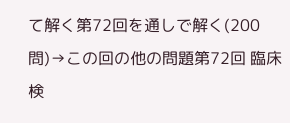て解く第72回を通しで解く(200問)→この回の他の問題第72回 臨床検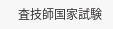査技師国家試験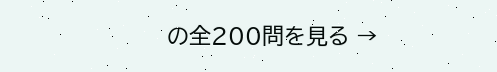の全200問を見る →